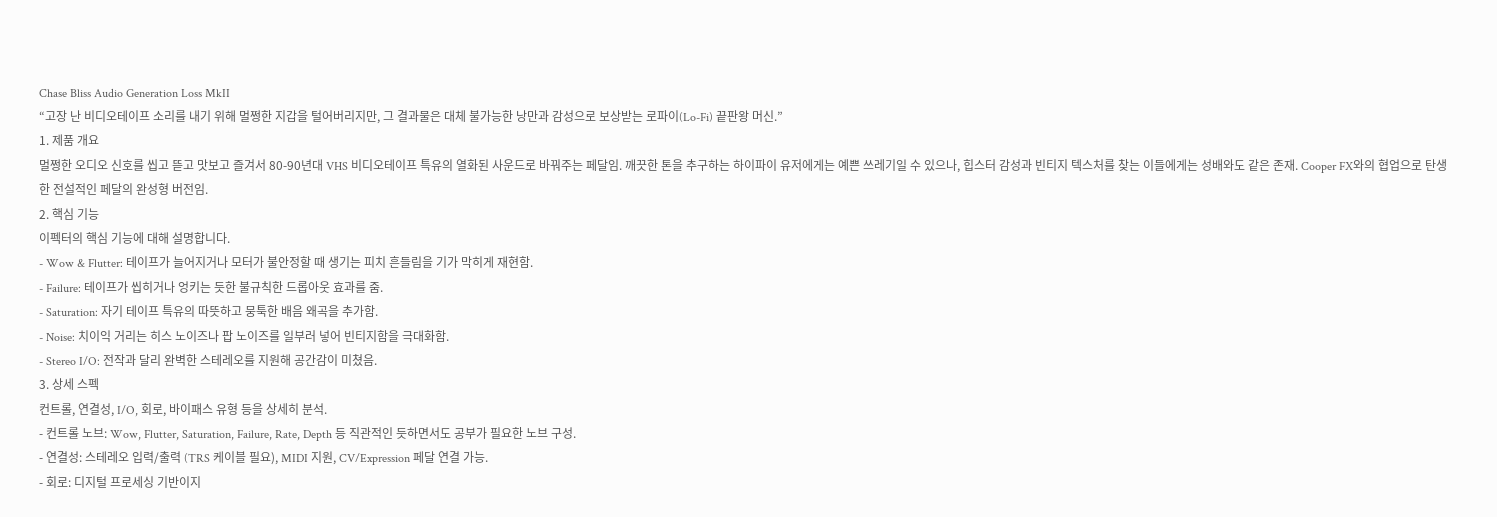Chase Bliss Audio Generation Loss MkII
“고장 난 비디오테이프 소리를 내기 위해 멀쩡한 지갑을 털어버리지만, 그 결과물은 대체 불가능한 낭만과 감성으로 보상받는 로파이(Lo-Fi) 끝판왕 머신.”
1. 제품 개요
멀쩡한 오디오 신호를 씹고 뜯고 맛보고 즐겨서 80-90년대 VHS 비디오테이프 특유의 열화된 사운드로 바꿔주는 페달임. 깨끗한 톤을 추구하는 하이파이 유저에게는 예쁜 쓰레기일 수 있으나, 힙스터 감성과 빈티지 텍스처를 찾는 이들에게는 성배와도 같은 존재. Cooper FX와의 협업으로 탄생한 전설적인 페달의 완성형 버전임.
2. 핵심 기능
이펙터의 핵심 기능에 대해 설명합니다.
- Wow & Flutter: 테이프가 늘어지거나 모터가 불안정할 때 생기는 피치 흔들림을 기가 막히게 재현함.
- Failure: 테이프가 씹히거나 엉키는 듯한 불규칙한 드롭아웃 효과를 줌.
- Saturation: 자기 테이프 특유의 따뜻하고 뭉툭한 배음 왜곡을 추가함.
- Noise: 치이익 거리는 히스 노이즈나 팝 노이즈를 일부러 넣어 빈티지함을 극대화함.
- Stereo I/O: 전작과 달리 완벽한 스테레오를 지원해 공간감이 미쳤음.
3. 상세 스펙
컨트롤, 연결성, I/O, 회로, 바이패스 유형 등을 상세히 분석.
- 컨트롤 노브: Wow, Flutter, Saturation, Failure, Rate, Depth 등 직관적인 듯하면서도 공부가 필요한 노브 구성.
- 연결성: 스테레오 입력/출력 (TRS 케이블 필요), MIDI 지원, CV/Expression 페달 연결 가능.
- 회로: 디지털 프로세싱 기반이지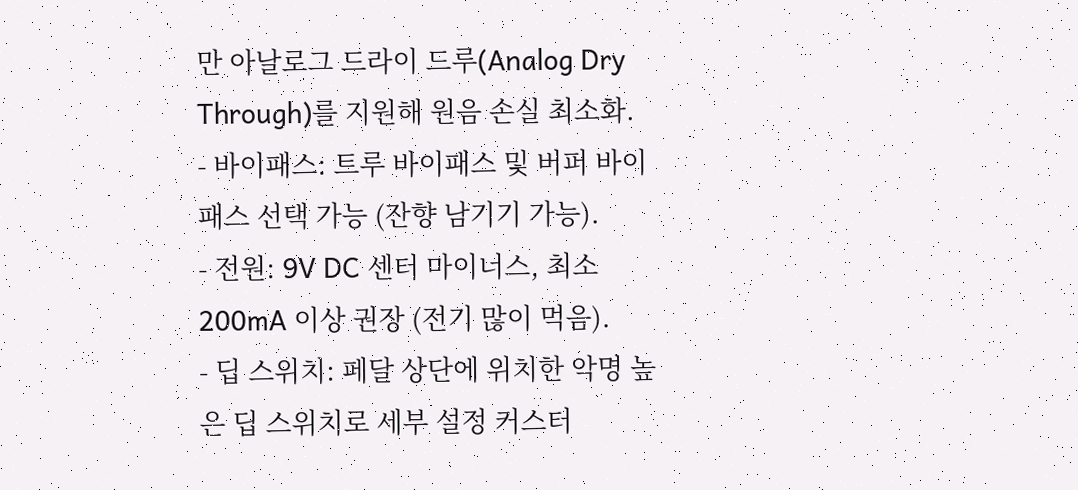만 아날로그 드라이 드루(Analog Dry Through)를 지원해 원음 손실 최소화.
- 바이패스: 트루 바이패스 및 버퍼 바이패스 선택 가능 (잔향 남기기 가능).
- 전원: 9V DC 센터 마이너스, 최소 200mA 이상 권장 (전기 많이 먹음).
- 딥 스위치: 페달 상단에 위치한 악명 높은 딥 스위치로 세부 설정 커스터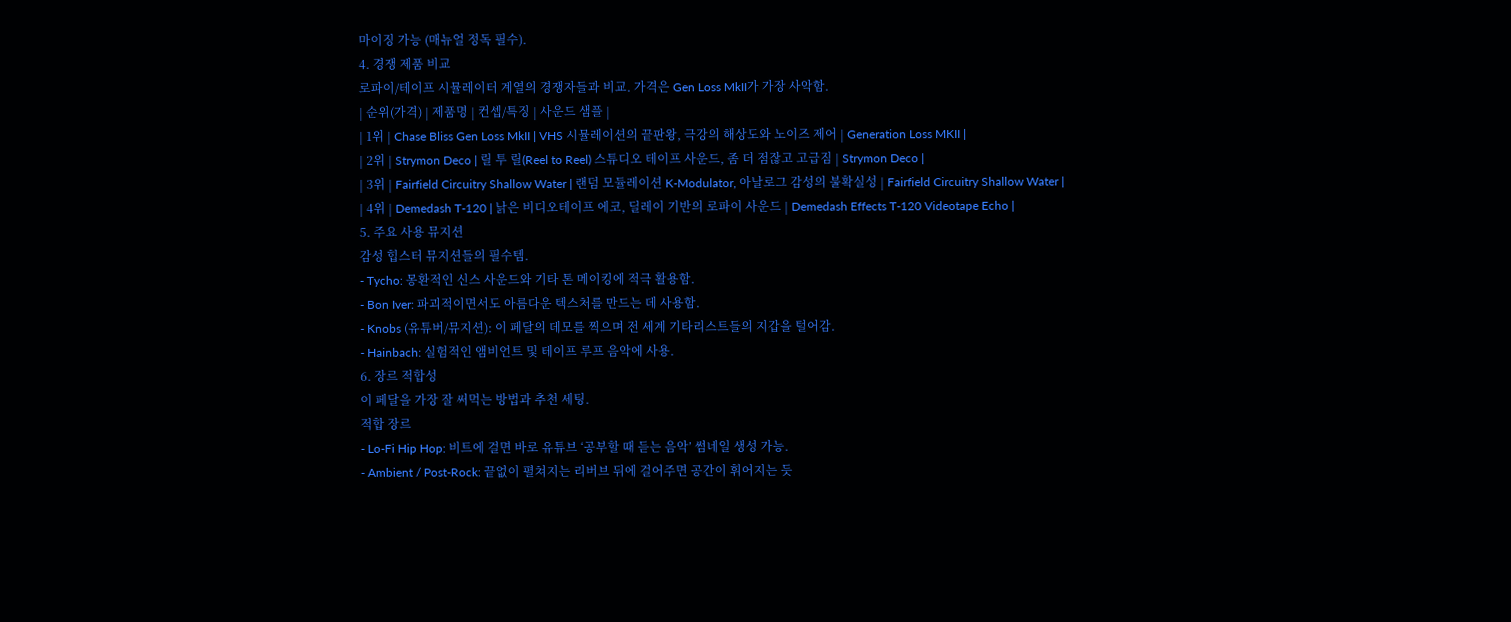마이징 가능 (매뉴얼 정독 필수).
4. 경쟁 제품 비교
로파이/테이프 시뮬레이터 계열의 경쟁자들과 비교. 가격은 Gen Loss MkII가 가장 사악함.
| 순위(가격) | 제품명 | 컨셉/특징 | 사운드 샘플 |
| 1위 | Chase Bliss Gen Loss MkII | VHS 시뮬레이션의 끝판왕, 극강의 해상도와 노이즈 제어 | Generation Loss MKII |
| 2위 | Strymon Deco | 릴 투 릴(Reel to Reel) 스튜디오 테이프 사운드, 좀 더 점잖고 고급짐 | Strymon Deco |
| 3위 | Fairfield Circuitry Shallow Water | 랜덤 모듈레이션 K-Modulator, 아날로그 감성의 불확실성 | Fairfield Circuitry Shallow Water |
| 4위 | Demedash T-120 | 낡은 비디오테이프 에코, 딜레이 기반의 로파이 사운드 | Demedash Effects T-120 Videotape Echo |
5. 주요 사용 뮤지션
감성 힙스터 뮤지션들의 필수템.
- Tycho: 몽환적인 신스 사운드와 기타 톤 메이킹에 적극 활용함.
- Bon Iver: 파괴적이면서도 아름다운 텍스처를 만드는 데 사용함.
- Knobs (유튜버/뮤지션): 이 페달의 데모를 찍으며 전 세계 기타리스트들의 지갑을 털어감.
- Hainbach: 실험적인 앰비언트 및 테이프 루프 음악에 사용.
6. 장르 적합성
이 페달을 가장 잘 써먹는 방법과 추천 세팅.
적합 장르
- Lo-Fi Hip Hop: 비트에 걸면 바로 유튜브 ‘공부할 때 듣는 음악’ 썸네일 생성 가능.
- Ambient / Post-Rock: 끝없이 펼쳐지는 리버브 뒤에 걸어주면 공간이 휘어지는 듯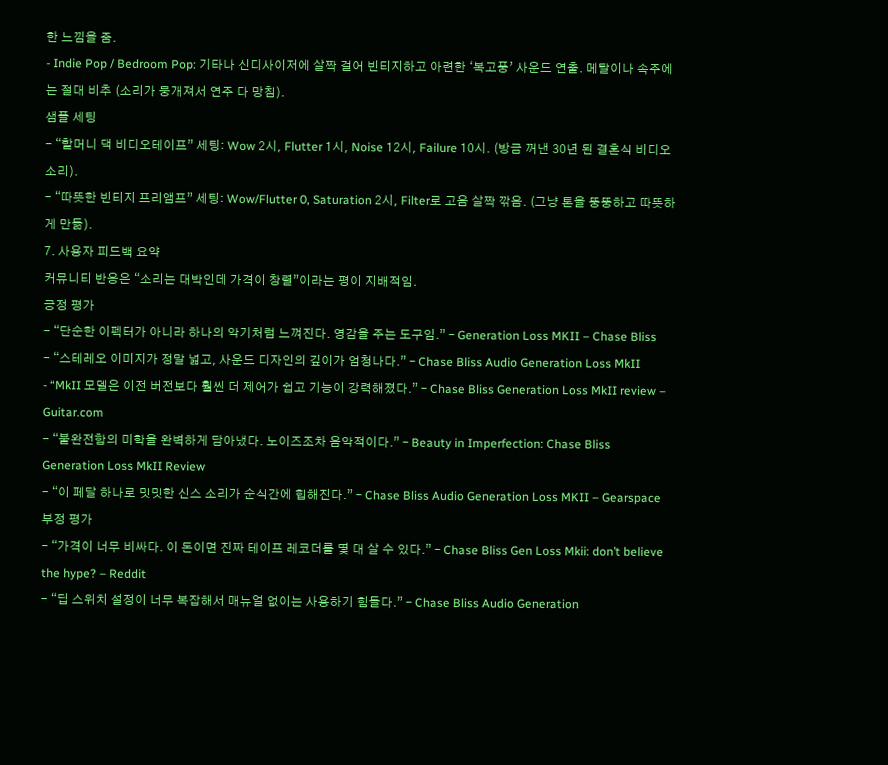한 느낌을 줌.
- Indie Pop / Bedroom Pop: 기타나 신디사이저에 살짝 걸어 빈티지하고 아련한 ‘복고풍’ 사운드 연출. 메탈이나 속주에는 절대 비추 (소리가 뭉개져서 연주 다 망침).
샘플 세팅
- “할머니 댁 비디오테이프” 세팅: Wow 2시, Flutter 1시, Noise 12시, Failure 10시. (방금 꺼낸 30년 된 결혼식 비디오 소리).
- “따뜻한 빈티지 프리앰프” 세팅: Wow/Flutter 0, Saturation 2시, Filter로 고음 살짝 깎음. (그냥 톤을 뚱뚱하고 따뜻하게 만듦).
7. 사용자 피드백 요약
커뮤니티 반응은 “소리는 대박인데 가격이 창렬”이라는 평이 지배적임.
긍정 평가
- “단순한 이펙터가 아니라 하나의 악기처럼 느껴진다. 영감을 주는 도구임.” – Generation Loss MKII – Chase Bliss
- “스테레오 이미지가 정말 넓고, 사운드 디자인의 깊이가 엄청나다.” – Chase Bliss Audio Generation Loss MkII
- “MkII 모델은 이전 버전보다 훨씬 더 제어가 쉽고 기능이 강력해졌다.” – Chase Bliss Generation Loss MkII review – Guitar.com
- “불완전함의 미학을 완벽하게 담아냈다. 노이즈조차 음악적이다.” – Beauty in Imperfection: Chase Bliss Generation Loss MkII Review
- “이 페달 하나로 밋밋한 신스 소리가 순식간에 힙해진다.” – Chase Bliss Audio Generation Loss MKII – Gearspace
부정 평가
- “가격이 너무 비싸다. 이 돈이면 진짜 테이프 레코더를 몇 대 살 수 있다.” – Chase Bliss Gen Loss Mkii: don’t believe the hype? – Reddit
- “딥 스위치 설정이 너무 복잡해서 매뉴얼 없이는 사용하기 힘들다.” – Chase Bliss Audio Generation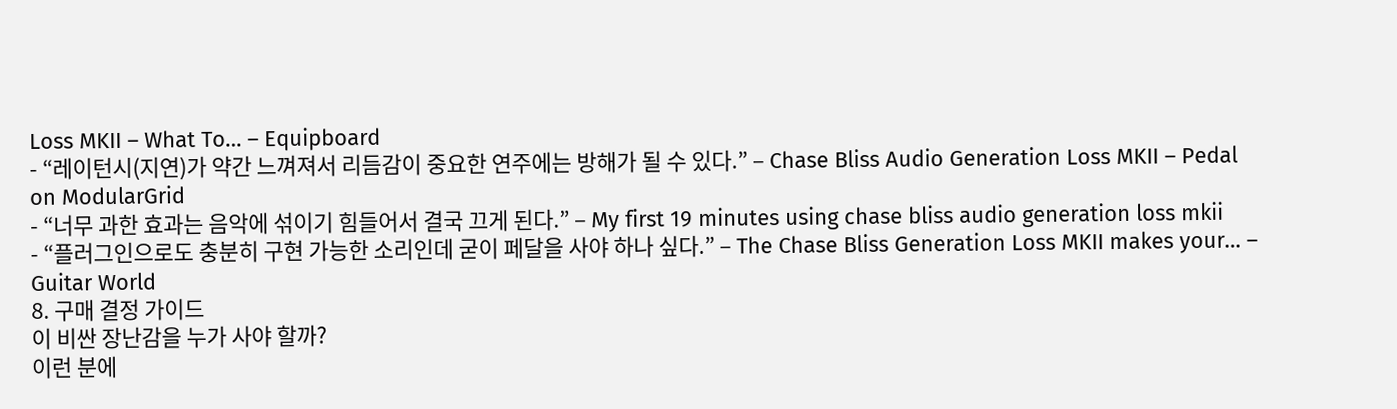Loss MKII – What To… – Equipboard
- “레이턴시(지연)가 약간 느껴져서 리듬감이 중요한 연주에는 방해가 될 수 있다.” – Chase Bliss Audio Generation Loss MKII – Pedal on ModularGrid
- “너무 과한 효과는 음악에 섞이기 힘들어서 결국 끄게 된다.” – My first 19 minutes using chase bliss audio generation loss mkii
- “플러그인으로도 충분히 구현 가능한 소리인데 굳이 페달을 사야 하나 싶다.” – The Chase Bliss Generation Loss MKII makes your… – Guitar World
8. 구매 결정 가이드
이 비싼 장난감을 누가 사야 할까?
이런 분에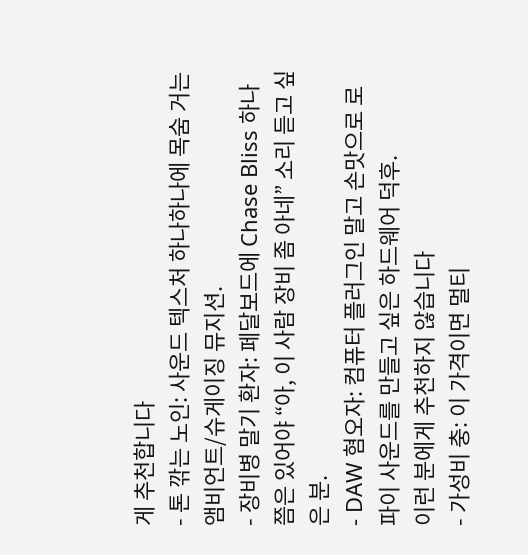게 추천합니다
- 톤 깎는 노인: 사운드 텍스처 하나하나에 목숨 거는 앰비언트/슈게이징 뮤지션.
- 장비병 말기 환자: 페달보드에 Chase Bliss 하나쯤은 있어야 “아, 이 사람 장비 좀 아네” 소리 듣고 싶은 분.
- DAW 혐오자: 컴퓨터 플러그인 말고 손맛으로 로파이 사운드를 만들고 싶은 하드웨어 덕후.
이런 분에게 추천하지 않습니다
- 가성비 충: 이 가격이면 멀티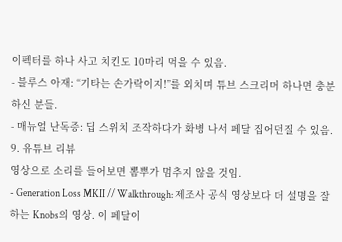이펙터를 하나 사고 치킨도 10마리 먹을 수 있음.
- 블루스 아재: “기타는 손가락이지!”를 외치며 튜브 스크리머 하나면 충분하신 분들.
- 매뉴얼 난독증: 딥 스위치 조작하다가 화병 나서 페달 집어던질 수 있음.
9. 유튜브 리뷰
영상으로 소리를 들어보면 뽐뿌가 멈추지 않을 것임.
- Generation Loss MKII // Walkthrough: 제조사 공식 영상보다 더 설명을 잘하는 Knobs의 영상. 이 페달이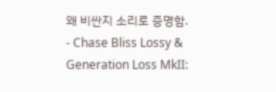왜 비싼지 소리로 증명함.
- Chase Bliss Lossy & Generation Loss MkII: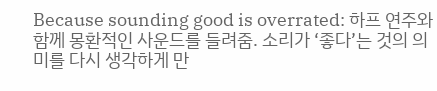Because sounding good is overrated: 하프 연주와 함께 몽환적인 사운드를 들려줌. 소리가 ‘좋다’는 것의 의미를 다시 생각하게 만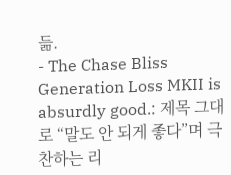듦.
- The Chase Bliss Generation Loss MKII is absurdly good.: 제목 그대로 “말도 안 되게 좋다”며 극찬하는 리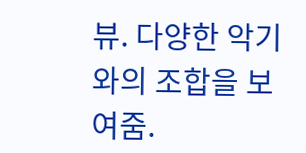뷰. 다양한 악기와의 조합을 보여줌.